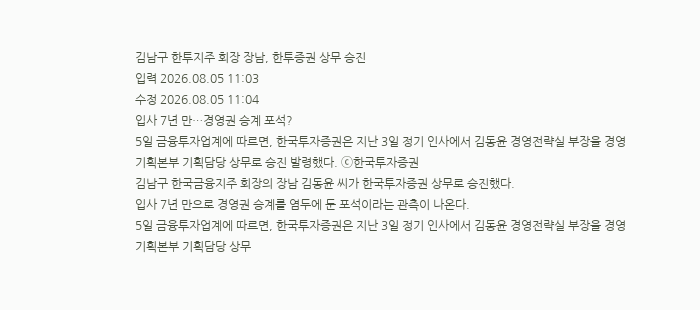김남구 한투지주 회장 장남, 한투증권 상무 승진
입력 2026.08.05 11:03
수정 2026.08.05 11:04
입사 7년 만…경영권 승계 포석?
5일 금융투자업계에 따르면, 한국투자증권은 지난 3일 정기 인사에서 김동윤 경영전략실 부장을 경영기획본부 기획담당 상무로 승진 발령했다. ⓒ한국투자증권
김남구 한국금융지주 회장의 장남 김동윤 씨가 한국투자증권 상무로 승진했다.
입사 7년 만으로 경영권 승계를 염두에 둔 포석이라는 관측이 나온다.
5일 금융투자업계에 따르면, 한국투자증권은 지난 3일 정기 인사에서 김동윤 경영전략실 부장을 경영기획본부 기획담당 상무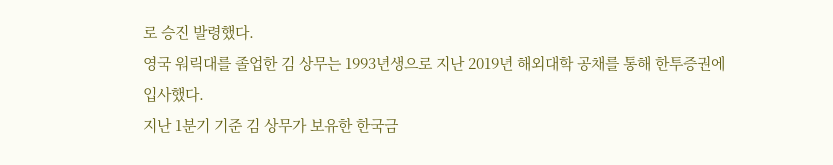로 승진 발령했다.
영국 워릭대를 졸업한 김 상무는 1993년생으로 지난 2019년 해외대학 공채를 통해 한투증권에 입사했다.
지난 1분기 기준 김 상무가 보유한 한국금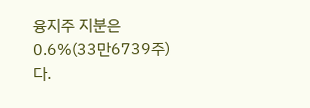융지주 지분은 0.6%(33만6739주)다.